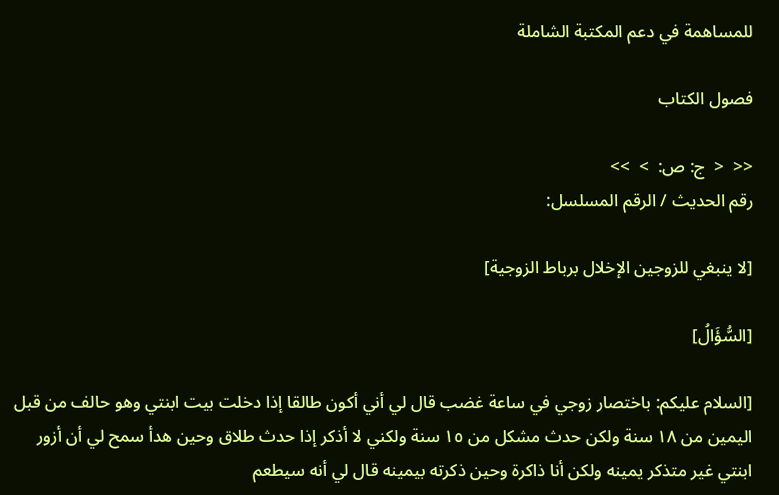للمساهمة في دعم المكتبة الشاملة

فصول الكتاب

<<  <  ج: ص:  >  >>
رقم الحديث / الرقم المسلسل:

[لا ينبغي للزوجين الإخلال برباط الزوجية]

[السُّؤَالُ]

[السلام عليكم: باختصار زوجي في ساعة غضب قال لي أني أكون طالقا إذا دخلت بيت ابنتي وهو حالف من قبل اليمين من ١٨ سنة ولكن حدث مشكل من ١٥ سنة ولكني لا أذكر إذا حدث طلاق وحين هدأ سمح لي أن أزور ابنتي غير متذكر يمينه ولكن أنا ذاكرة وحين ذكرته بيمينه قال لي أنه سيطعم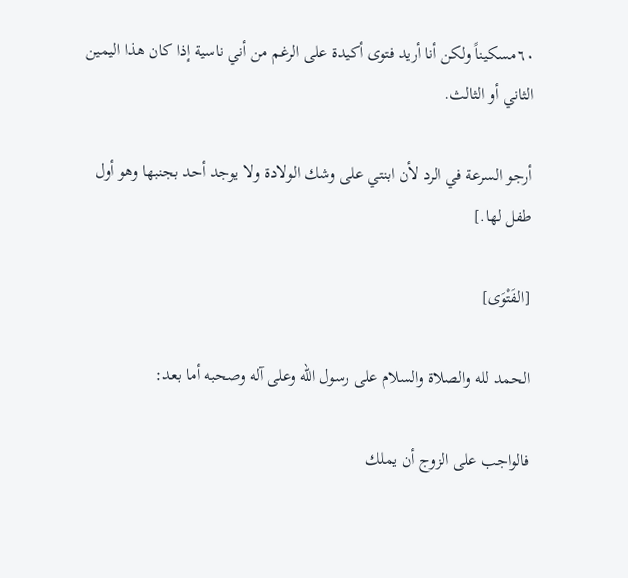٦٠مسكيناً ولكن أنا أريد فتوى أكيدة على الرغم من أني ناسية إذا كان هذا اليمين الثاني أو الثالث.

أرجو السرعة في الرد لأن ابنتي على وشك الولادة ولا يوجد أحد بجنبها وهو أول طفل لها.]

[الفَتْوَى]

الحمد لله والصلاة والسلام على رسول الله وعلى آله وصحبه أما بعد:

فالواجب على الزوج أن يملك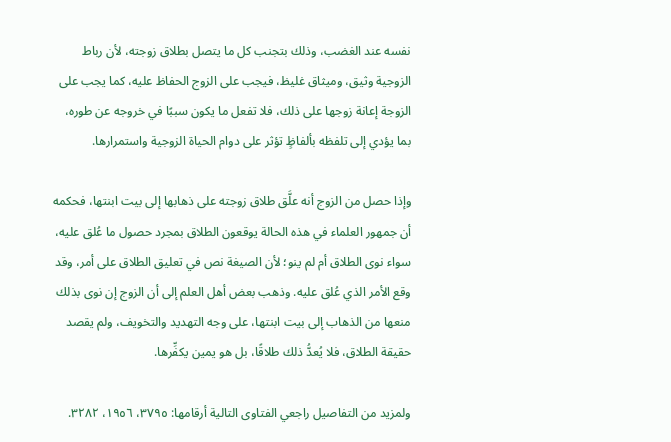نفسه عند الغضب، وذلك بتجنب كل ما يتصل بطلاق زوجته، لأن رباط الزوجية وثيق، وميثاق غليظ، فيجب على الزوج الحفاظ عليه، كما يجب على الزوجة إعانة زوجها على ذلك، فلا تفعل ما يكون سببًا في خروجه عن طوره، بما يؤدي إلى تلفظه بألفاظٍ تؤثر على دوام الحياة الزوجية واستمرارها.

وإذا حصل من الزوج أنه علَّق طلاق زوجته على ذهابها إلى بيت ابنتها، فحكمه أن جمهور العلماء في هذه الحالة يوقعون الطلاق بمجرد حصول ما عُلق عليه، سواء نوى الطلاق أم لم ينو؛ لأن الصيغة نص في تعليق الطلاق على أمر، وقد وقع الأمر الذي عُلق عليه. وذهب بعض أهل العلم إلى أن الزوج إن نوى بذلك منعها من الذهاب إلى بيت ابنتها، على وجه التهديد والتخويف، ولم يقصد حقيقة الطلاق، فلا يُعدُّ ذلك طلاقًا، بل هو يمين يكفِّرها.

ولمزيد من التفاصيل راجعي الفتاوى التالية أرقامها: ٣٧٩٥، ١٩٥٦، ٣٢٨٢.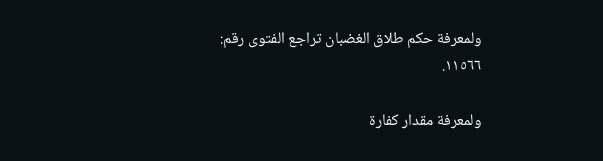ولمعرفة حكم طلاق الغضبان تراجع الفتوى رقم: ١١٥٦٦.

ولمعرفة مقدار كفارة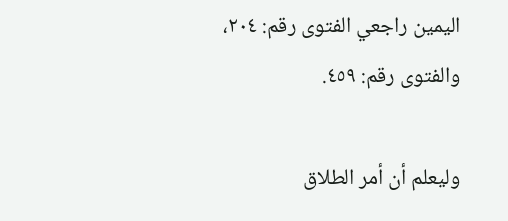اليمين راجعي الفتوى رقم: ٢٠٤، والفتوى رقم: ٤٥٩.

وليعلم أن أمر الطلاق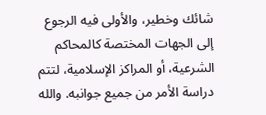شائك وخطير، والأولى فيه الرجوع إلى الجهات المختصة كالمحاكم الشرعية، أو المراكز الإسلامية، لتتم دراسة الأمر من جميع جوانبه. والله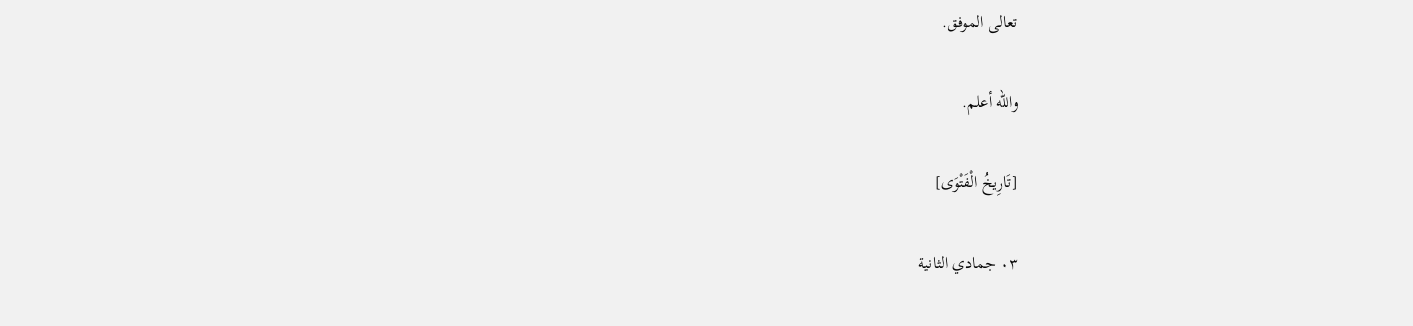تعالى الموفق.

والله أعلم.

[تَارِيخُ الْفَتْوَى]

٠٣ جمادي الثانية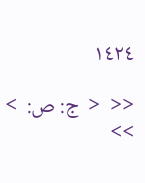١٤٢٤

<<  <  ج: ص:  >  >>